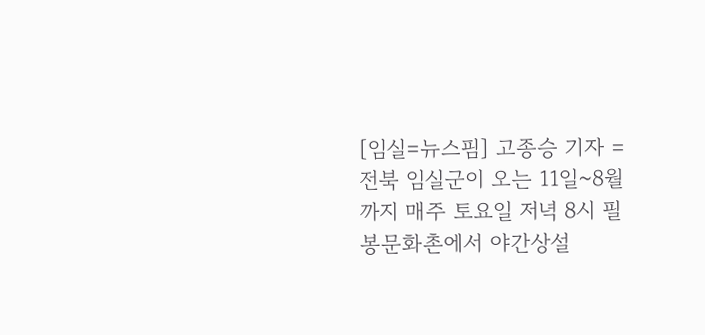[임실=뉴스핌] 고종승 기자 = 전북 임실군이 오는 11일~8월까지 매주 토요일 저녁 8시 필봉문화촌에서 야간상설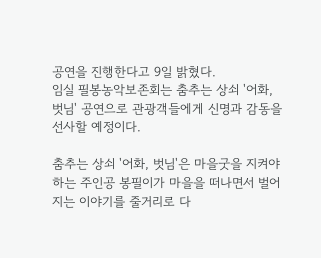공연을 진행한다고 9일 밝혔다.
임실 필봉농악보존회는 춤추는 상쇠 '어화, 벗님' 공연으로 관광객들에게 신명과 감동을 선사할 예정이다.

춤추는 상쇠 '어화, 벗님'은 마을굿을 지켜야 하는 주인공 봉필이가 마을을 떠나면서 벌어지는 이야기를 줄거리로 다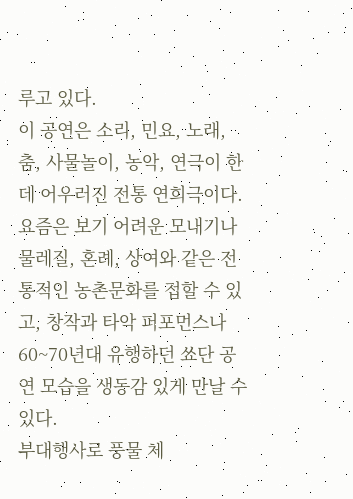루고 있다.
이 공연은 소리, 민요, 노래, 춤, 사물놀이, 농악, 연극이 한데 어우러진 전통 연희극이다.
요즘은 보기 어려운 모내기나 물레질, 혼례, 상여와 같은 전통적인 농촌문화를 접할 수 있고, 창작과 타악 퍼포먼스나 60~70년대 유행하던 쑈단 공연 모습을 생동감 있게 만날 수 있다.
부대행사로 풍물 체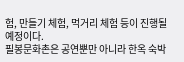험, 만들기 체험, 먹거리 체험 등이 진행될 예정이다.
필봉문화촌은 공연뿐만 아니라 한옥 숙박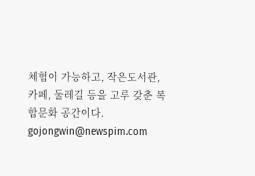체험이 가능하고, 작은도서관, 카페, 둘레길 등을 고루 갖춘 복합문화 공간이다.
gojongwin@newspim.com